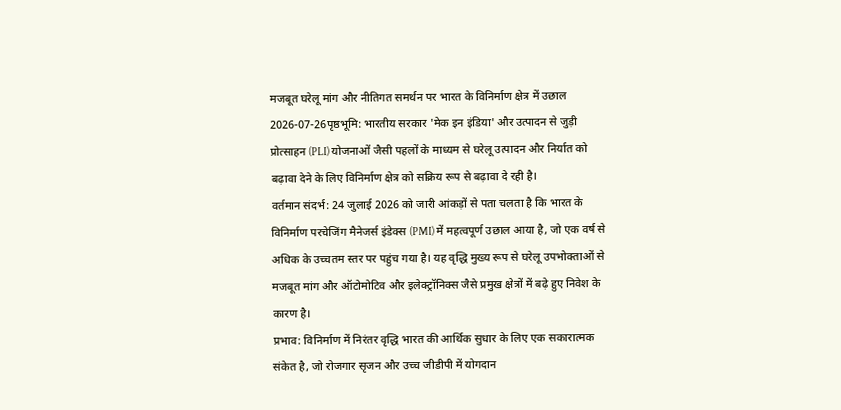मजबूत घरेलू मांग और नीतिगत समर्थन पर भारत के विनिर्माण क्षेत्र में उछाल
2026-07-26पृष्ठभूमि: भारतीय सरकार 'मेक इन इंडिया' और उत्पादन से जुड़ी प्रोत्साहन (PLI) योजनाओं जैसी पहलों के माध्यम से घरेलू उत्पादन और निर्यात को बढ़ावा देने के लिए विनिर्माण क्षेत्र को सक्रिय रूप से बढ़ावा दे रही है।
वर्तमान संदर्भ: 24 जुलाई 2026 को जारी आंकड़ों से पता चलता है कि भारत के विनिर्माण परचेजिंग मैनेजर्स इंडेक्स (PMI) में महत्वपूर्ण उछाल आया है, जो एक वर्ष से अधिक के उच्चतम स्तर पर पहुंच गया है। यह वृद्धि मुख्य रूप से घरेलू उपभोक्ताओं से मजबूत मांग और ऑटोमोटिव और इलेक्ट्रॉनिक्स जैसे प्रमुख क्षेत्रों में बढ़े हुए निवेश के कारण है।
प्रभाव: विनिर्माण में निरंतर वृद्धि भारत की आर्थिक सुधार के लिए एक सकारात्मक संकेत है, जो रोजगार सृजन और उच्च जीडीपी में योगदान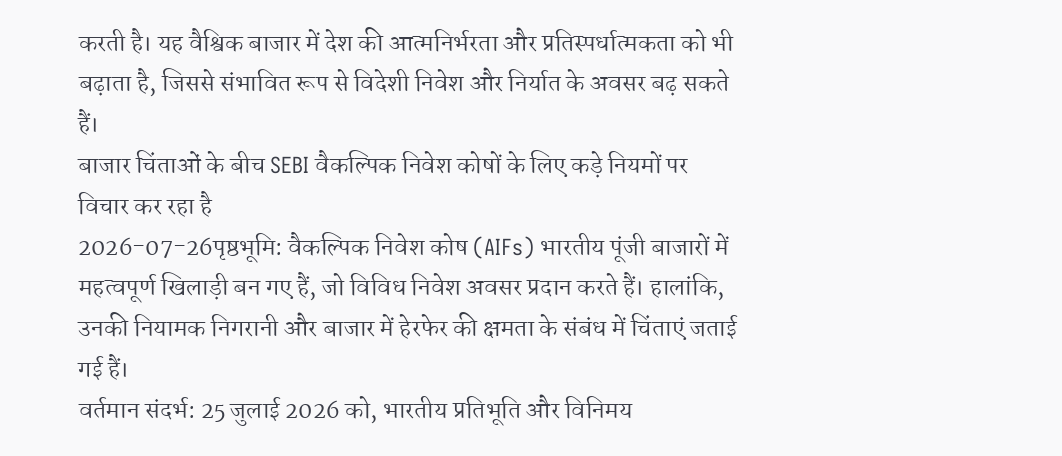करती है। यह वैश्विक बाजार में देश की आत्मनिर्भरता और प्रतिस्पर्धात्मकता को भी बढ़ाता है, जिससे संभावित रूप से विदेशी निवेश और निर्यात के अवसर बढ़ सकते हैं।
बाजार चिंताओं के बीच SEBI वैकल्पिक निवेश कोषों के लिए कड़े नियमों पर विचार कर रहा है
2026-07-26पृष्ठभूमि: वैकल्पिक निवेश कोष (AIFs) भारतीय पूंजी बाजारों में महत्वपूर्ण खिलाड़ी बन गए हैं, जो विविध निवेश अवसर प्रदान करते हैं। हालांकि, उनकी नियामक निगरानी और बाजार में हेरफेर की क्षमता के संबंध में चिंताएं जताई गई हैं।
वर्तमान संदर्भ: 25 जुलाई 2026 को, भारतीय प्रतिभूति और विनिमय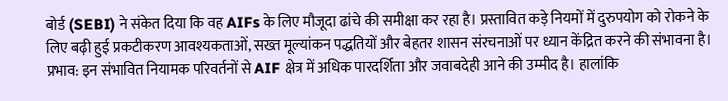बोर्ड (SEBI) ने संकेत दिया कि वह AIFs के लिए मौजूदा ढांचे की समीक्षा कर रहा है। प्रस्तावित कड़े नियमों में दुरुपयोग को रोकने के लिए बढ़ी हुई प्रकटीकरण आवश्यकताओं, सख्त मूल्यांकन पद्धतियों और बेहतर शासन संरचनाओं पर ध्यान केंद्रित करने की संभावना है।
प्रभाव: इन संभावित नियामक परिवर्तनों से AIF क्षेत्र में अधिक पारदर्शिता और जवाबदेही आने की उम्मीद है। हालांकि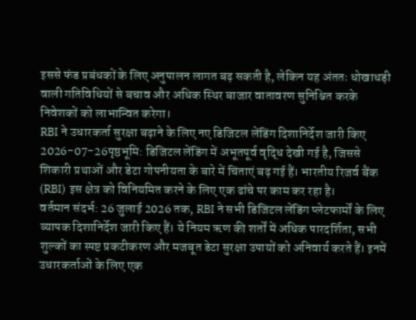इससे फंड प्रबंधकों के लिए अनुपालन लागत बढ़ सकती है, लेकिन यह अंततः धोखाधड़ी वाली गतिविधियों से बचाव और अधिक स्थिर बाजार वातावरण सुनिश्चित करके निवेशकों को लाभान्वित करेगा।
RBI ने उधारकर्ता सुरक्षा बढ़ाने के लिए नए डिजिटल लेंडिंग दिशानिर्देश जारी किए
2026-07-26पृष्ठभूमि: डिजिटल लेंडिंग में अभूतपूर्व वृद्धि देखी गई है, जिससे शिकारी प्रथाओं और डेटा गोपनीयता के बारे में चिंताएं बढ़ गई हैं। भारतीय रिजर्व बैंक (RBI) इस क्षेत्र को विनियमित करने के लिए एक ढांचे पर काम कर रहा है।
वर्तमान संदर्भ: 26 जुलाई 2026 तक, RBI ने सभी डिजिटल लेंडिंग प्लेटफार्मों के लिए व्यापक दिशानिर्देश जारी किए हैं। ये नियम ऋण की शर्तों में अधिक पारदर्शिता, सभी शुल्कों का स्पष्ट प्रकटीकरण और मजबूत डेटा सुरक्षा उपायों को अनिवार्य करते हैं। इनमें उधारकर्ताओं के लिए एक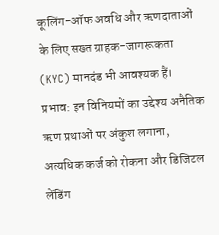कूलिंग-ऑफ अवधि और ऋणदाताओं के लिए सख्त ग्राहक-जागरूकता (KYC) मानदंड भी आवश्यक हैं।
प्रभाव: इन विनियमों का उद्देश्य अनैतिक ऋण प्रथाओं पर अंकुश लगाना, अत्यधिक कर्ज को रोकना और डिजिटल लेंडिंग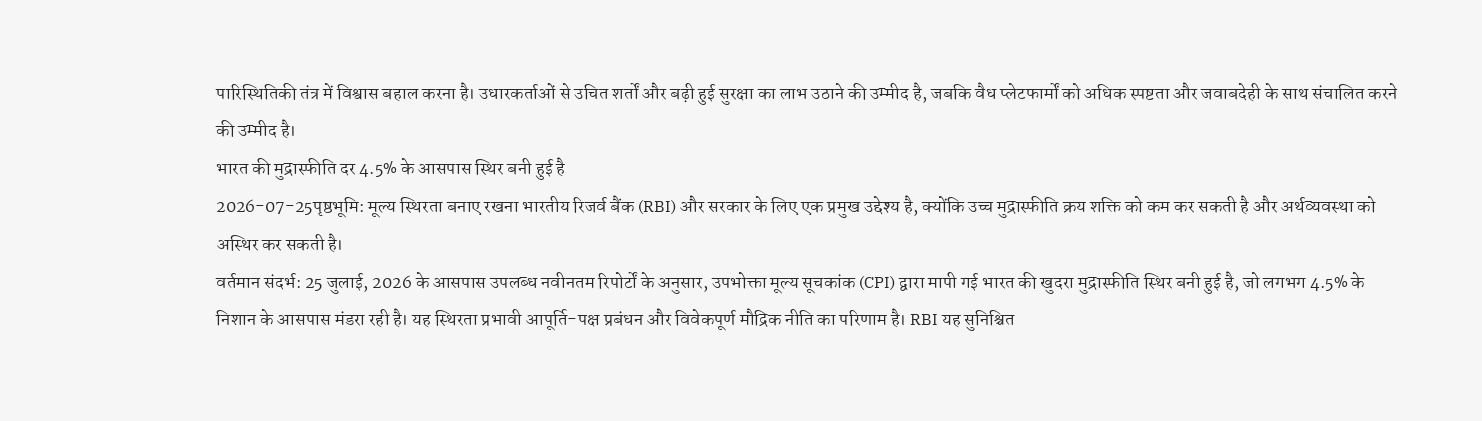पारिस्थितिकी तंत्र में विश्वास बहाल करना है। उधारकर्ताओं से उचित शर्तों और बढ़ी हुई सुरक्षा का लाभ उठाने की उम्मीद है, जबकि वैध प्लेटफार्मों को अधिक स्पष्टता और जवाबदेही के साथ संचालित करने की उम्मीद है।
भारत की मुद्रास्फीति दर 4.5% के आसपास स्थिर बनी हुई है
2026-07-25पृष्ठभूमि: मूल्य स्थिरता बनाए रखना भारतीय रिजर्व बैंक (RBI) और सरकार के लिए एक प्रमुख उद्देश्य है, क्योंकि उच्च मुद्रास्फीति क्रय शक्ति को कम कर सकती है और अर्थव्यवस्था को अस्थिर कर सकती है।
वर्तमान संदर्भ: 25 जुलाई, 2026 के आसपास उपलब्ध नवीनतम रिपोर्टों के अनुसार, उपभोक्ता मूल्य सूचकांक (CPI) द्वारा मापी गई भारत की खुदरा मुद्रास्फीति स्थिर बनी हुई है, जो लगभग 4.5% के निशान के आसपास मंडरा रही है। यह स्थिरता प्रभावी आपूर्ति-पक्ष प्रबंधन और विवेकपूर्ण मौद्रिक नीति का परिणाम है। RBI यह सुनिश्चित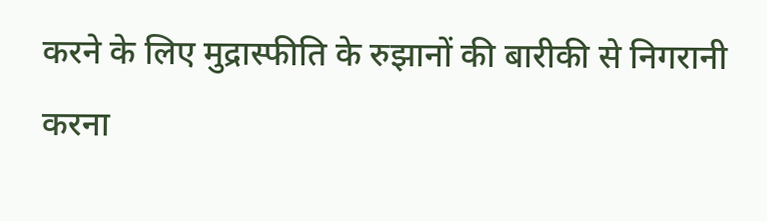करने के लिए मुद्रास्फीति के रुझानों की बारीकी से निगरानी करना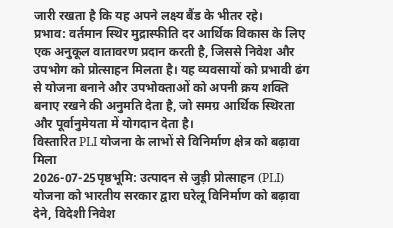जारी रखता है कि यह अपने लक्ष्य बैंड के भीतर रहे।
प्रभाव: वर्तमान स्थिर मुद्रास्फीति दर आर्थिक विकास के लिए एक अनुकूल वातावरण प्रदान करती है, जिससे निवेश और उपभोग को प्रोत्साहन मिलता है। यह व्यवसायों को प्रभावी ढंग से योजना बनाने और उपभोक्ताओं को अपनी क्रय शक्ति बनाए रखने की अनुमति देता है, जो समग्र आर्थिक स्थिरता और पूर्वानुमेयता में योगदान देता है।
विस्तारित PLI योजना के लाभों से विनिर्माण क्षेत्र को बढ़ावा मिला
2026-07-25पृष्ठभूमि: उत्पादन से जुड़ी प्रोत्साहन (PLI) योजना को भारतीय सरकार द्वारा घरेलू विनिर्माण को बढ़ावा देने, विदेशी निवेश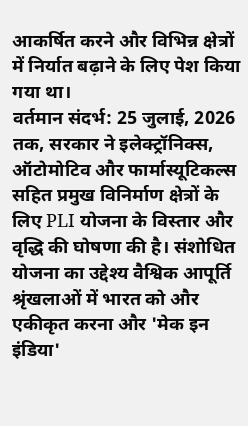आकर्षित करने और विभिन्न क्षेत्रों में निर्यात बढ़ाने के लिए पेश किया गया था।
वर्तमान संदर्भ: 25 जुलाई, 2026 तक, सरकार ने इलेक्ट्रॉनिक्स, ऑटोमोटिव और फार्मास्यूटिकल्स सहित प्रमुख विनिर्माण क्षेत्रों के लिए PLI योजना के विस्तार और वृद्धि की घोषणा की है। संशोधित योजना का उद्देश्य वैश्विक आपूर्ति श्रृंखलाओं में भारत को और एकीकृत करना और 'मेक इन इंडिया'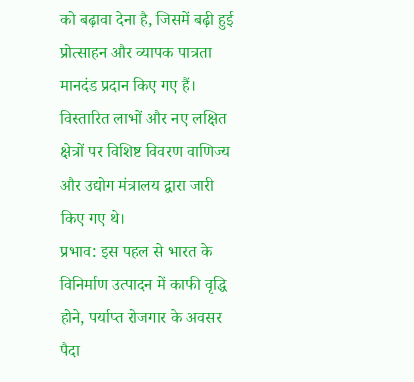को बढ़ावा देना है, जिसमें बढ़ी हुई प्रोत्साहन और व्यापक पात्रता मानदंड प्रदान किए गए हैं। विस्तारित लाभों और नए लक्षित क्षेत्रों पर विशिष्ट विवरण वाणिज्य और उद्योग मंत्रालय द्वारा जारी किए गए थे।
प्रभाव: इस पहल से भारत के विनिर्माण उत्पादन में काफी वृद्धि होने, पर्याप्त रोजगार के अवसर पैदा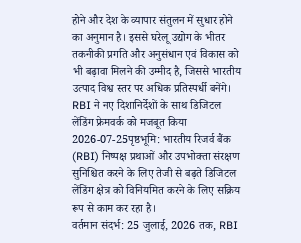होने और देश के व्यापार संतुलन में सुधार होने का अनुमान है। इससे घरेलू उद्योग के भीतर तकनीकी प्रगति और अनुसंधान एवं विकास को भी बढ़ावा मिलने की उम्मीद है, जिससे भारतीय उत्पाद विश्व स्तर पर अधिक प्रतिस्पर्धी बनेंगे।
RBI ने नए दिशानिर्देशों के साथ डिजिटल लेंडिंग फ्रेमवर्क को मजबूत किया
2026-07-25पृष्ठभूमि: भारतीय रिजर्व बैंक (RBI) निष्पक्ष प्रथाओं और उपभोक्ता संरक्षण सुनिश्चित करने के लिए तेजी से बढ़ते डिजिटल लेंडिंग क्षेत्र को विनियमित करने के लिए सक्रिय रूप से काम कर रहा है।
वर्तमान संदर्भ: 25 जुलाई, 2026 तक, RBI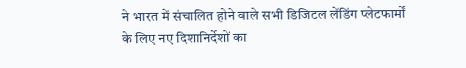ने भारत में संचालित होने वाले सभी डिजिटल लेंडिंग प्लेटफार्मों के लिए नए दिशानिर्देशों का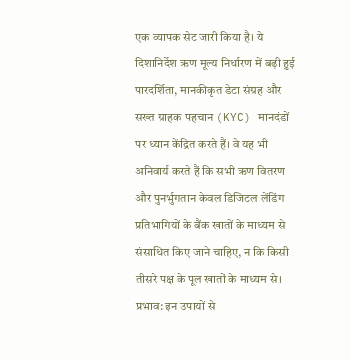एक व्यापक सेट जारी किया है। ये दिशानिर्देश ऋण मूल्य निर्धारण में बढ़ी हुई पारदर्शिता, मानकीकृत डेटा संग्रह और सख्त ग्राहक पहचान (KYC) मानदंडों पर ध्यान केंद्रित करते हैं। वे यह भी अनिवार्य करते हैं कि सभी ऋण वितरण और पुनर्भुगतान केवल डिजिटल लेंडिंग प्रतिभागियों के बैंक खातों के माध्यम से संसाधित किए जाने चाहिए, न कि किसी तीसरे पक्ष के पूल खातों के माध्यम से।
प्रभाव: इन उपायों से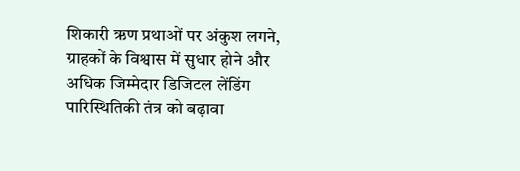शिकारी ऋण प्रथाओं पर अंकुश लगने, ग्राहकों के विश्वास में सुधार होने और अधिक जिम्मेदार डिजिटल लेंडिंग पारिस्थितिकी तंत्र को बढ़ावा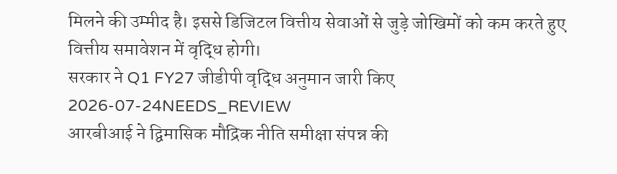मिलने की उम्मीद है। इससे डिजिटल वित्तीय सेवाओं से जुड़े जोखिमों को कम करते हुए वित्तीय समावेशन में वृद्धि होगी।
सरकार ने Q1 FY27 जीडीपी वृद्धि अनुमान जारी किए
2026-07-24NEEDS_REVIEW
आरबीआई ने द्विमासिक मौद्रिक नीति समीक्षा संपन्न की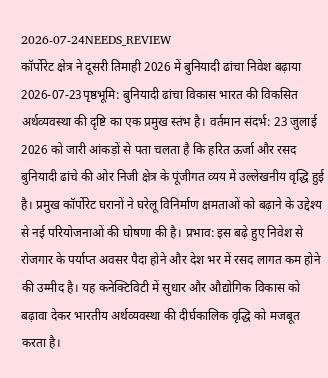2026-07-24NEEDS_REVIEW
कॉर्पोरेट क्षेत्र ने दूसरी तिमाही 2026 में बुनियादी ढांचा निवेश बढ़ाया
2026-07-23पृष्ठभूमि: बुनियादी ढांचा विकास भारत की विकसित अर्थव्यवस्था की दृष्टि का एक प्रमुख स्तंभ है। वर्तमान संदर्भ: 23 जुलाई 2026 को जारी आंकड़ों से पता चलता है कि हरित ऊर्जा और रसद बुनियादी ढांचे की ओर निजी क्षेत्र के पूंजीगत व्यय में उल्लेखनीय वृद्धि हुई है। प्रमुख कॉर्पोरेट घरानों ने घरेलू विनिर्माण क्षमताओं को बढ़ाने के उद्देश्य से नई परियोजनाओं की घोषणा की है। प्रभाव: इस बढ़े हुए निवेश से रोजगार के पर्याप्त अवसर पैदा होने और देश भर में रसद लागत कम होने की उम्मीद है। यह कनेक्टिविटी में सुधार और औद्योगिक विकास को बढ़ावा देकर भारतीय अर्थव्यवस्था की दीर्घकालिक वृद्धि को मजबूत करता है।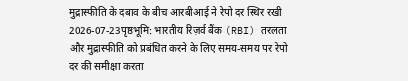मुद्रास्फीति के दबाव के बीच आरबीआई ने रेपो दर स्थिर रखी
2026-07-23पृष्ठभूमि: भारतीय रिज़र्व बैंक (RBI) तरलता और मुद्रास्फीति को प्रबंधित करने के लिए समय-समय पर रेपो दर की समीक्षा करता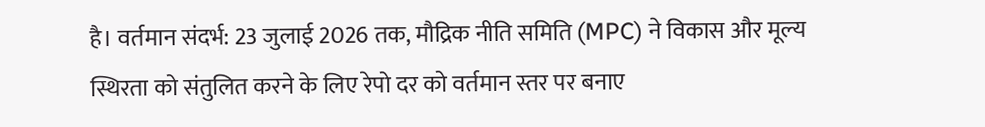है। वर्तमान संदर्भ: 23 जुलाई 2026 तक, मौद्रिक नीति समिति (MPC) ने विकास और मूल्य स्थिरता को संतुलित करने के लिए रेपो दर को वर्तमान स्तर पर बनाए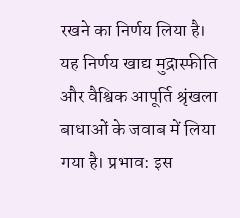रखने का निर्णय लिया है। यह निर्णय खाद्य मुद्रास्फीति और वैश्विक आपूर्ति श्रृंखला बाधाओं के जवाब में लिया गया है। प्रभाव: इस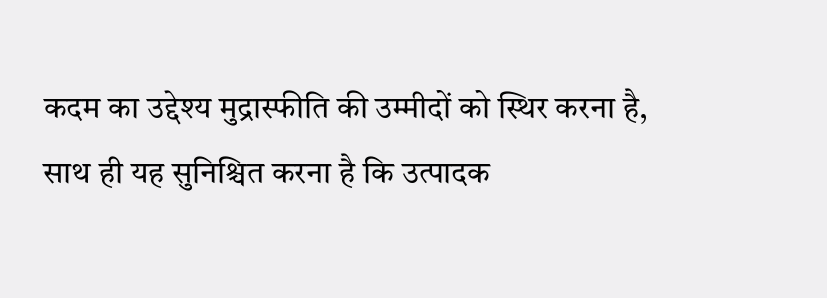कदम का उद्देश्य मुद्रास्फीति की उम्मीदों को स्थिर करना है, साथ ही यह सुनिश्चित करना है कि उत्पादक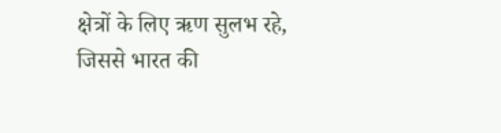क्षेत्रों के लिए ऋण सुलभ रहे, जिससे भारत की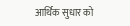आर्थिक सुधार को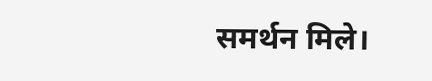समर्थन मिले।